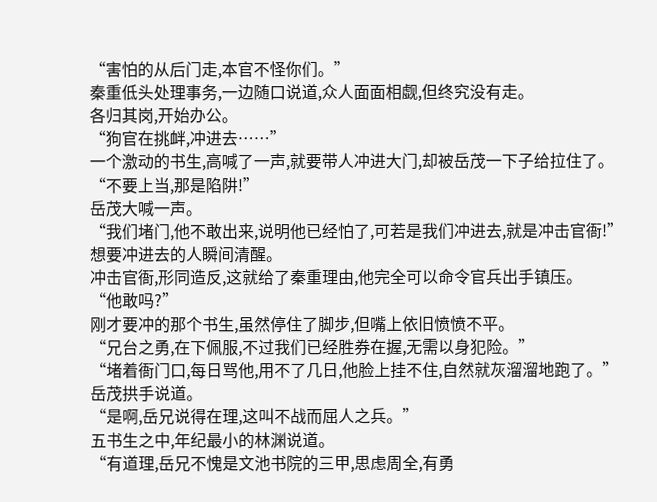“害怕的从后门走,本官不怪你们。”
秦重低头处理事务,一边随口说道,众人面面相觑,但终究没有走。
各归其岗,开始办公。
“狗官在挑衅,冲进去……”
一个激动的书生,高喊了一声,就要带人冲进大门,却被岳茂一下子给拉住了。
“不要上当,那是陷阱!”
岳茂大喊一声。
“我们堵门,他不敢出来,说明他已经怕了,可若是我们冲进去,就是冲击官衙!”
想要冲进去的人瞬间清醒。
冲击官衙,形同造反,这就给了秦重理由,他完全可以命令官兵出手镇压。
“他敢吗?”
刚才要冲的那个书生,虽然停住了脚步,但嘴上依旧愤愤不平。
“兄台之勇,在下佩服,不过我们已经胜券在握,无需以身犯险。”
“堵着衙门口,每日骂他,用不了几日,他脸上挂不住,自然就灰溜溜地跑了。”
岳茂拱手说道。
“是啊,岳兄说得在理,这叫不战而屈人之兵。”
五书生之中,年纪最小的林渊说道。
“有道理,岳兄不愧是文池书院的三甲,思虑周全,有勇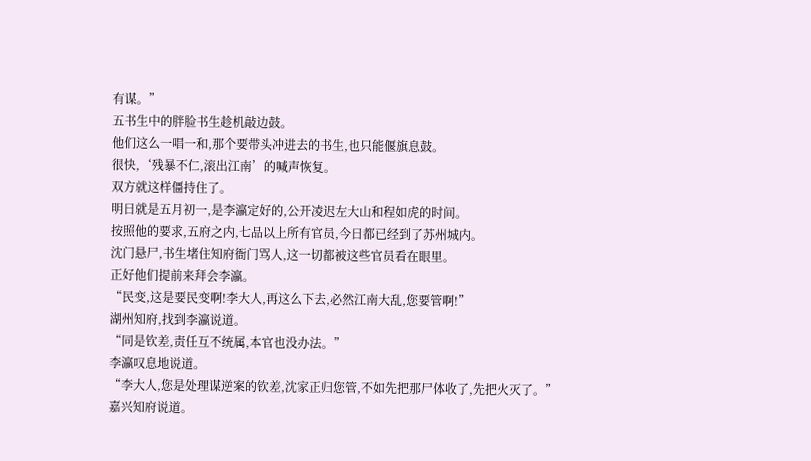有谋。”
五书生中的胖脸书生趁机敲边鼓。
他们这么一唱一和,那个要带头冲进去的书生,也只能偃旗息鼓。
很快,‘残暴不仁,滚出江南’的喊声恢复。
双方就这样僵持住了。
明日就是五月初一,是李瀛定好的,公开凌迟左大山和程如虎的时间。
按照他的要求,五府之内,七品以上所有官员,今日都已经到了苏州城内。
沈门悬尸,书生堵住知府衙门骂人,这一切都被这些官员看在眼里。
正好他们提前来拜会李瀛。
“民变,这是要民变啊!李大人,再这么下去,必然江南大乱,您要管啊!”
湖州知府,找到李瀛说道。
“同是钦差,责任互不统属,本官也没办法。”
李瀛叹息地说道。
“李大人,您是处理谋逆案的钦差,沈家正归您管,不如先把那尸体收了,先把火灭了。”
嘉兴知府说道。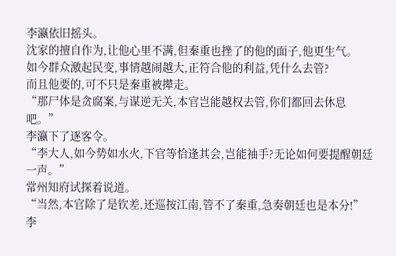李瀛依旧摇头。
沈家的擅自作为,让他心里不满,但秦重也挫了的他的面子,他更生气。
如今群众激起民变,事情越闹越大,正符合他的利益,凭什么去管?
而且他要的,可不只是秦重被撵走。
“那尸体是贪腐案,与谋逆无关,本官岂能越权去管,你们都回去休息吧。”
李瀛下了逐客令。
“李大人,如今势如水火,下官等恰逢其会,岂能袖手?无论如何要提醒朝廷一声。”
常州知府试探着说道。
“当然,本官除了是钦差,还巡按江南,管不了秦重,急奏朝廷也是本分!”
李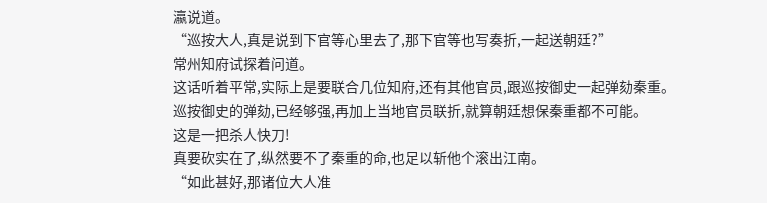瀛说道。
“巡按大人,真是说到下官等心里去了,那下官等也写奏折,一起送朝廷?”
常州知府试探着问道。
这话听着平常,实际上是要联合几位知府,还有其他官员,跟巡按御史一起弹劾秦重。
巡按御史的弹劾,已经够强,再加上当地官员联折,就算朝廷想保秦重都不可能。
这是一把杀人快刀!
真要砍实在了,纵然要不了秦重的命,也足以斩他个滚出江南。
“如此甚好,那诸位大人准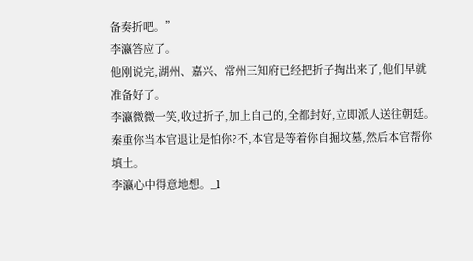备奏折吧。”
李瀛答应了。
他刚说完,湖州、嘉兴、常州三知府已经把折子掏出来了,他们早就准备好了。
李瀛微微一笑,收过折子,加上自己的,全都封好,立即派人送往朝廷。
秦重你当本官退让是怕你?不,本官是等着你自掘坟墓,然后本官帮你填土。
李瀛心中得意地想。_l